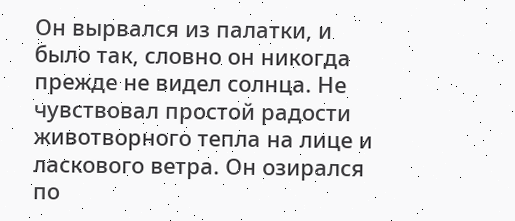Он вырвался из палатки, и было так, словно он никогда прежде не видел солнца. Не чувствовал простой радости животворного тепла на лице и ласкового ветра. Он озирался по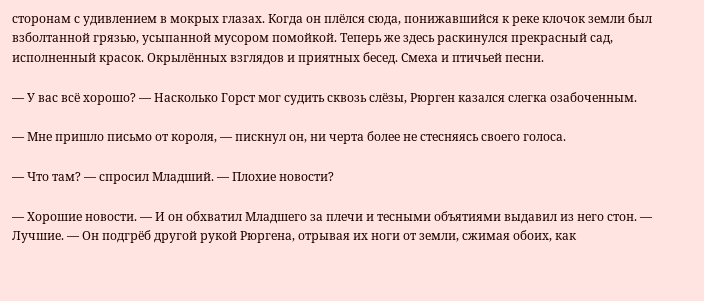сторонам с удивлением в мокрых глазах. Когда он плёлся сюда, понижавшийся к реке клочок земли был взболтанной грязью, усыпанной мусором помойкой. Теперь же здесь раскинулся прекрасный сад, исполненный красок. Окрылённых взглядов и приятных бесед. Смеха и птичьей песни.

— У вас всё хорошо? — Насколько Горст мог судить сквозь слёзы, Рюрген казался слегка озабоченным.

— Мне пришло письмо от короля, — пискнул он, ни черта более не стесняясь своего голоса.

— Что там? — спросил Младший. — Плохие новости?

— Хорошие новости. — И он обхватил Младшего за плечи и тесными объятиями выдавил из него стон. — Лучшие. — Он подгрёб другой рукой Рюргена, отрывая их ноги от земли, сжимая обоих, как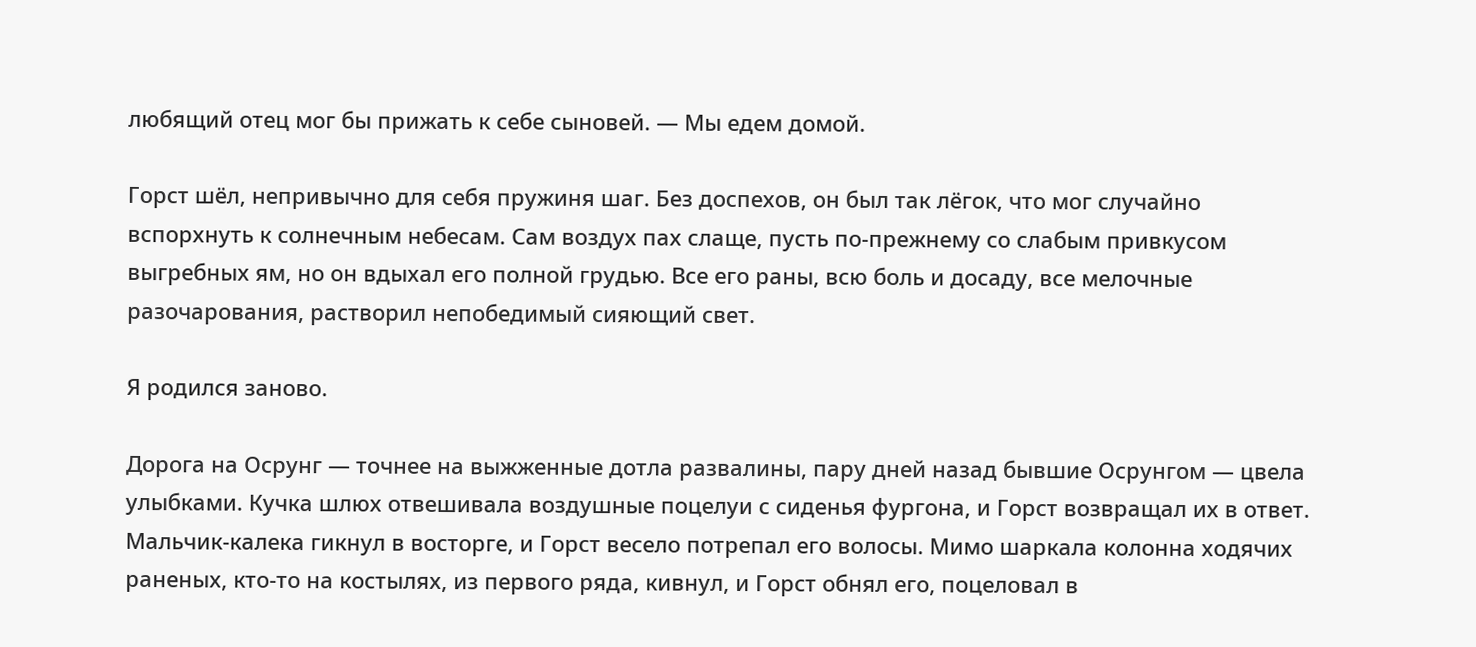любящий отец мог бы прижать к себе сыновей. — Мы едем домой.

Горст шёл, непривычно для себя пружиня шаг. Без доспехов, он был так лёгок, что мог случайно вспорхнуть к солнечным небесам. Сам воздух пах слаще, пусть по-прежнему со слабым привкусом выгребных ям, но он вдыхал его полной грудью. Все его раны, всю боль и досаду, все мелочные разочарования, растворил непобедимый сияющий свет.

Я родился заново.

Дорога на Осрунг — точнее на выжженные дотла развалины, пару дней назад бывшие Осрунгом — цвела улыбками. Кучка шлюх отвешивала воздушные поцелуи с сиденья фургона, и Горст возвращал их в ответ. Мальчик-калека гикнул в восторге, и Горст весело потрепал его волосы. Мимо шаркала колонна ходячих раненых, кто-то на костылях, из первого ряда, кивнул, и Горст обнял его, поцеловал в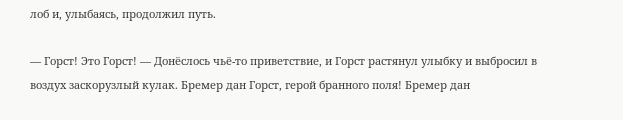лоб и, улыбаясь, продолжил путь.

— Горст! Это Горст! — Донёслось чьё-то приветствие, и Горст растянул улыбку и выбросил в воздух заскорузлый кулак. Бремер дан Горст, герой бранного поля! Бремер дан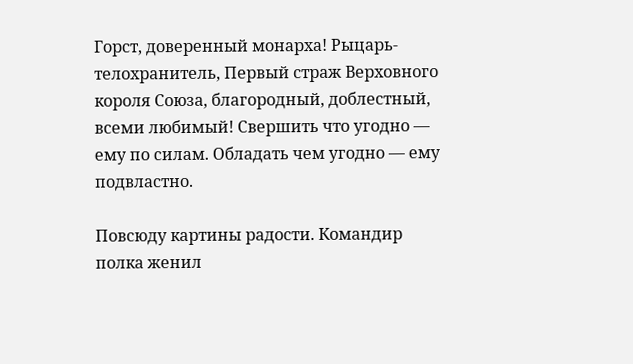Горст, доверенный монарха! Рыцарь-телохранитель, Первый страж Верховного короля Союза, благородный, доблестный, всеми любимый! Свершить что угодно — ему по силам. Обладать чем угодно — ему подвластно.

Повсюду картины радости. Командир полка женил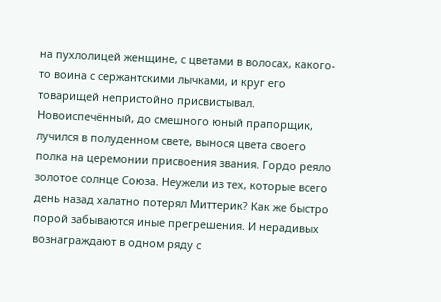на пухлолицей женщине, с цветами в волосах, какого-то воина с сержантскими лычками, и круг его товарищей непристойно присвистывал. Новоиспечённый, до смешного юный прапорщик, лучился в полуденном свете, вынося цвета своего полка на церемонии присвоения звания. Гордо реяло золотое солнце Союза. Неужели из тех, которые всего день назад халатно потерял Миттерик? Как же быстро порой забываются иные прегрешения. И нерадивых вознаграждают в одном ряду с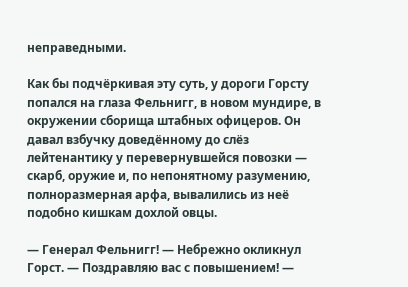неправедными.

Как бы подчёркивая эту суть, у дороги Горсту попался на глаза Фельнигг, в новом мундире, в окружении сборища штабных офицеров. Он давал взбучку доведённому до слёз лейтенантику у перевернувшейся повозки — скарб, оружие и, по непонятному разумению, полноразмерная арфа, вывалились из неё подобно кишкам дохлой овцы.

— Генерал Фельнигг! — Небрежно окликнул Горст. — Поздравляю вас с повышением! —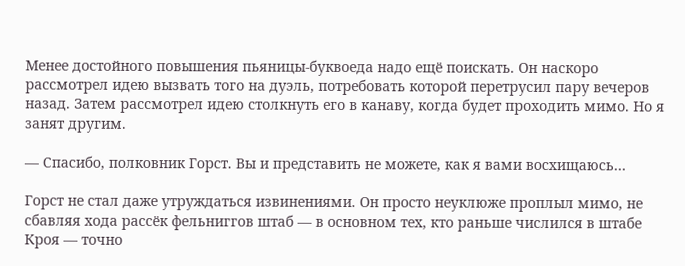Менее достойного повышения пьяницы-буквоеда надо ещё поискать. Он наскоро рассмотрел идею вызвать того на дуэль, потребовать которой перетрусил пару вечеров назад. Затем рассмотрел идею столкнуть его в канаву, когда будет проходить мимо. Но я занят другим.

— Спасибо, полковник Горст. Вы и представить не можете, как я вами восхищаюсь…

Горст не стал даже утруждаться извинениями. Он просто неуклюже проплыл мимо, не сбавляя хода рассёк фельниггов штаб — в основном тех, кто раньше числился в штабе Кроя — точно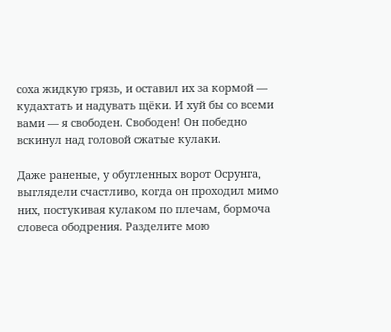соха жидкую грязь, и оставил их за кормой — кудахтать и надувать щёки. И хуй бы со всеми вами — я свободен. Свободен! Он победно вскинул над головой сжатые кулаки.

Даже раненые, у обугленных ворот Осрунга, выглядели счастливо, когда он проходил мимо них, постукивая кулаком по плечам, бормоча словеса ободрения. Разделите мою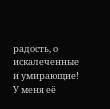радость, о искалеченные и умирающие! У меня её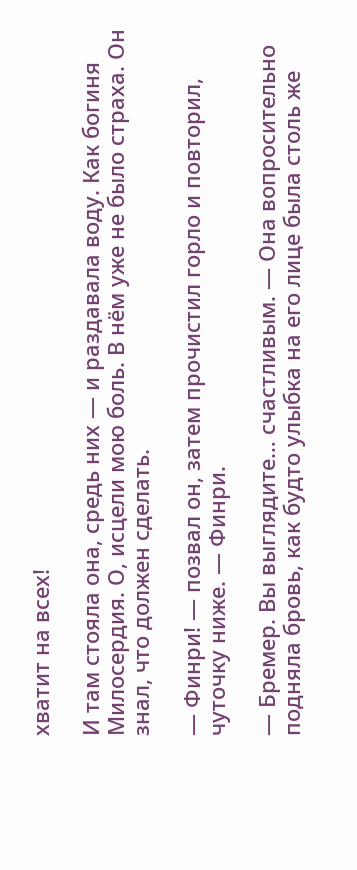хватит на всех!

И там стояла она, средь них — и раздавала воду. Как богиня Милосердия. О, исцели мою боль. В нём уже не было страха. Он знал, что должен сделать.

— Финри! — позвал он, затем прочистил горло и повторил, чуточку ниже. — Финри.

— Бремер. Вы выглядите… счастливым. — Она вопросительно подняла бровь, как будто улыбка на его лице была столь же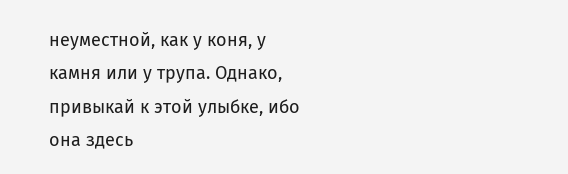неуместной, как у коня, у камня или у трупа. Однако, привыкай к этой улыбке, ибо она здесь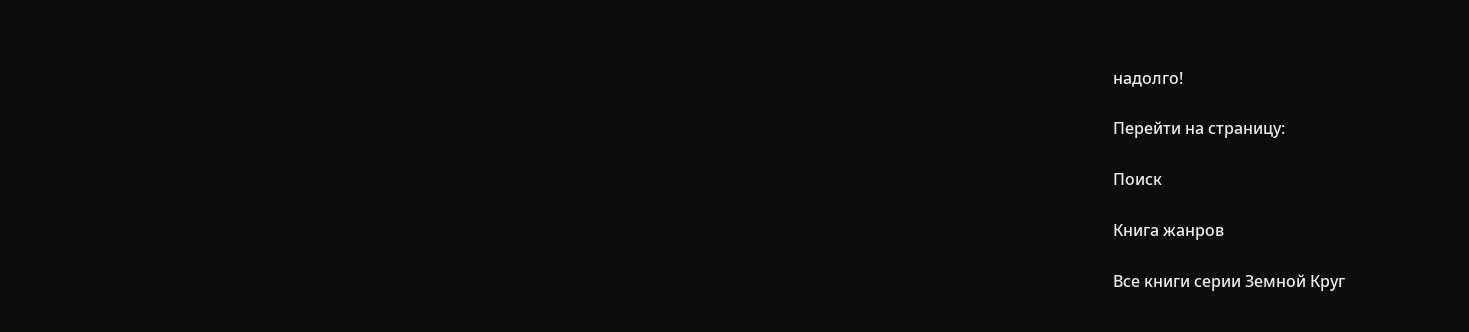надолго!

Перейти на страницу:

Поиск

Книга жанров

Все книги серии Земной Круг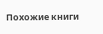Похожие книги